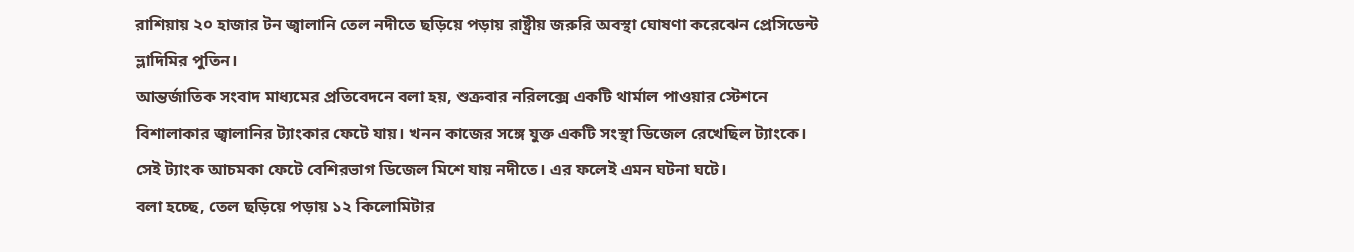রাশিয়ায় ২০ হাজার টন জ্বালানি তেল নদীতে ছড়িয়ে পড়ায় রাষ্ট্রীয় জরুরি অবস্থা ঘোষণা করেঝেন প্রেসিডেন্ট ভ্লাদিমির পুতিন।
আন্তর্জাতিক সংবাদ মাধ্যমের প্রতিবেদনে বলা হয়, শুক্রবার নরিলক্সে একটি থার্মাল পাওয়ার স্টেশনে বিশালাকার জ্বালানির ট্যাংকার ফেটে যায়। খনন কাজের সঙ্গে যুক্ত একটি সংস্থা ডিজেল রেখেছিল ট্যাংকে। সেই ট্যাংক আচমকা ফেটে বেশিরভাগ ডিজেল মিশে যায় নদীতে। এর ফলেই এমন ঘটনা ঘটে।
বলা হচ্ছে, তেল ছড়িয়ে পড়ায় ১২ কিলোমিটার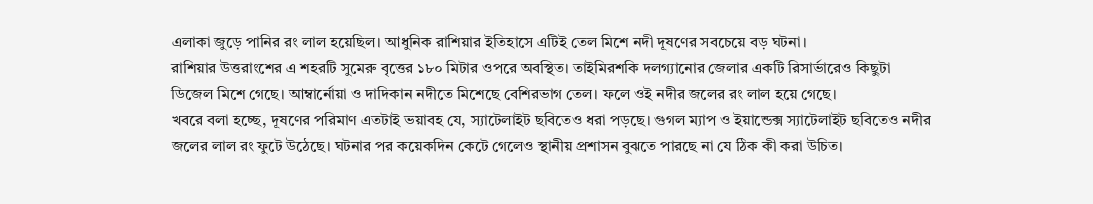এলাকা জুড়ে পানির রং লাল হয়েছিল। আধুনিক রাশিয়ার ইতিহাসে এটিই তেল মিশে নদী দূষণের সবচেয়ে বড় ঘটনা।
রাশিয়ার উত্তরাংশের এ শহরটি সুমেরু বৃত্তের ১৮০ মিটার ওপরে অবস্থিত। তাইমিরশকি দলগ্যানোর জেলার একটি রিসার্ভারেও কিছুটা ডিজেল মিশে গেছে। আম্বার্নোয়া ও দাদিকান নদীতে মিশেছে বেশিরভাগ তেল। ফলে ওই নদীর জলের রং লাল হয়ে গেছে।
খবরে বলা হচ্ছে, দূষণের পরিমাণ এতটাই ভয়াবহ যে, স্যাটেলাইট ছবিতেও ধরা পড়ছে। গুগল ম্যাপ ও ইয়ান্ডেক্স স্যাটেলাইট ছবিতেও নদীর জলের লাল রং ফুটে উঠেছে। ঘটনার পর কয়েকদিন কেটে গেলেও স্থানীয় প্রশাসন বুঝতে পারছে না যে ঠিক কী করা উচিত।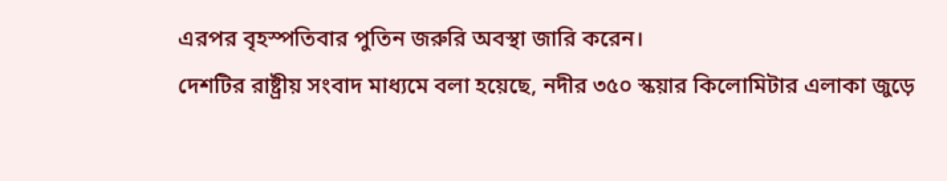এরপর বৃহস্পতিবার পুতিন জরুরি অবস্থা জারি করেন।
দেশটির রাষ্ট্রীয় সংবাদ মাধ্যমে বলা হয়েছে, নদীর ৩৫০ স্কয়ার কিলোমিটার এলাকা জুড়ে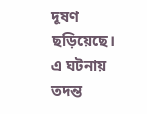দূষণ ছড়িয়েছে।
এ ঘটনায় তদন্ত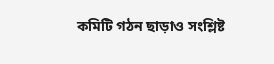কমিটি গঠন ছাড়াও সংশ্লিষ্ট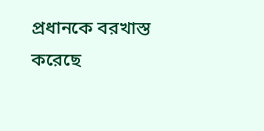প্রধানকে বরখাস্ত করেছে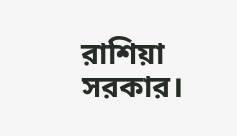রাশিয়া সরকার।